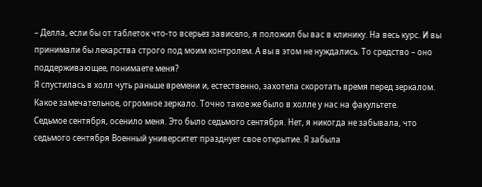– Делла, если бы от таблеток что-то всерьез зависело, я положил бы вас в клинику. На весь курс. И вы принимали бы лекарства строго под моим контролем. А вы в этом не нуждались. То средство – оно поддерживающее, понимаете меня?
Я спустилась в холл чуть раньше времени и, естественно, захотела скоротать время перед зеркалом. Какое замечательное, огромное зеркало. Точно такое же было в холле у нас на факультете.
Седьмое сентября, осенило меня. Это было седьмого сентября. Нет, я никогда не забывала, что седьмого сентября Военный университет празднует свое открытие. Я забыла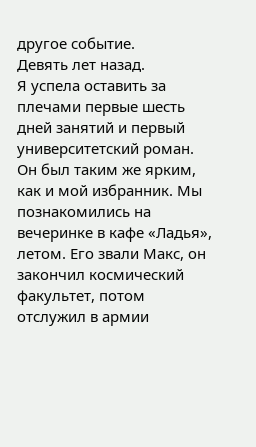другое событие.
Девять лет назад.
Я успела оставить за плечами первые шесть дней занятий и первый университетский роман. Он был таким же ярким, как и мой избранник. Мы познакомились на вечеринке в кафе «Ладья», летом. Его звали Макс, он закончил космический факультет, потом отслужил в армии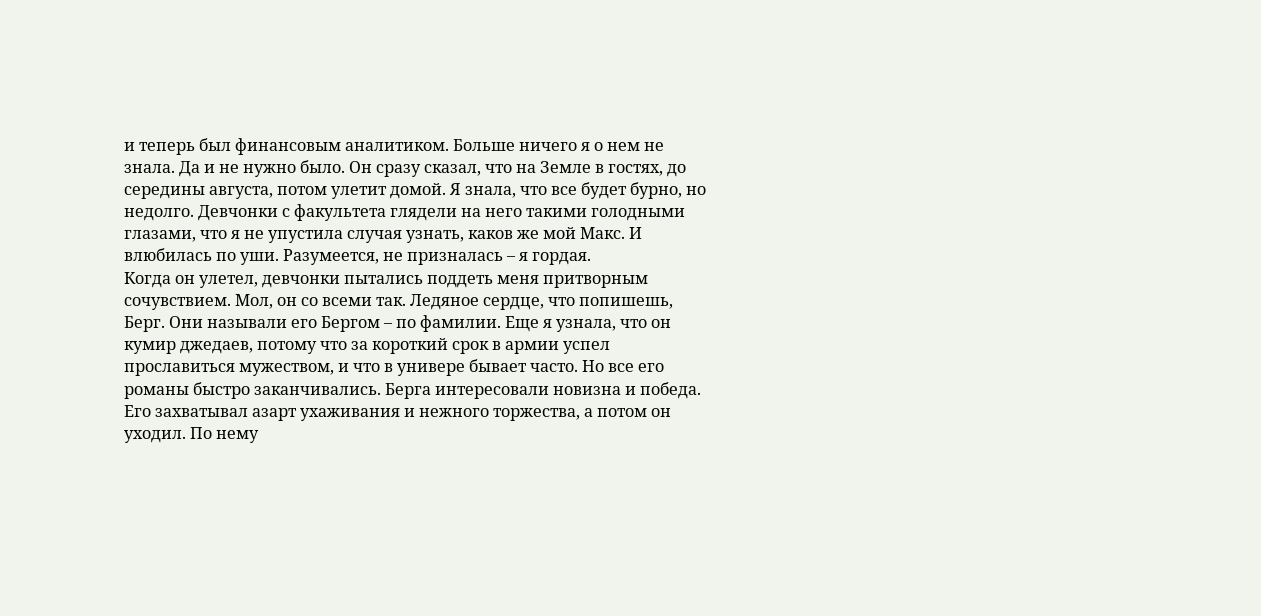и теперь был финансовым аналитиком. Больше ничего я о нем не знала. Да и не нужно было. Он сразу сказал, что на Земле в гостях, до середины августа, потом улетит домой. Я знала, что все будет бурно, но недолго. Девчонки с факультета глядели на него такими голодными глазами, что я не упустила случая узнать, каков же мой Макс. И влюбилась по уши. Разумеется, не призналась – я гордая.
Когда он улетел, девчонки пытались поддеть меня притворным сочувствием. Мол, он со всеми так. Ледяное сердце, что попишешь, Берг. Они называли его Бергом – по фамилии. Еще я узнала, что он кумир джедаев, потому что за короткий срок в армии успел прославиться мужеством, и что в универе бывает часто. Но все его романы быстро заканчивались. Берга интересовали новизна и победа. Его захватывал азарт ухаживания и нежного торжества, а потом он уходил. По нему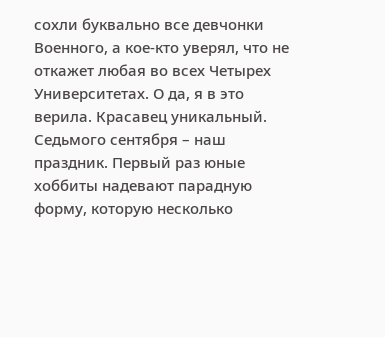сохли буквально все девчонки Военного, а кое-кто уверял, что не откажет любая во всех Четырех Университетах. О да, я в это верила. Красавец уникальный.
Седьмого сентября – наш праздник. Первый раз юные хоббиты надевают парадную форму, которую несколько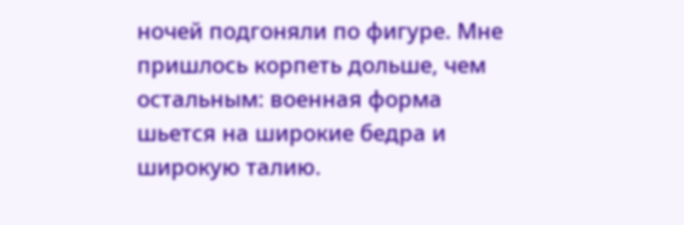ночей подгоняли по фигуре. Мне пришлось корпеть дольше, чем остальным: военная форма шьется на широкие бедра и широкую талию.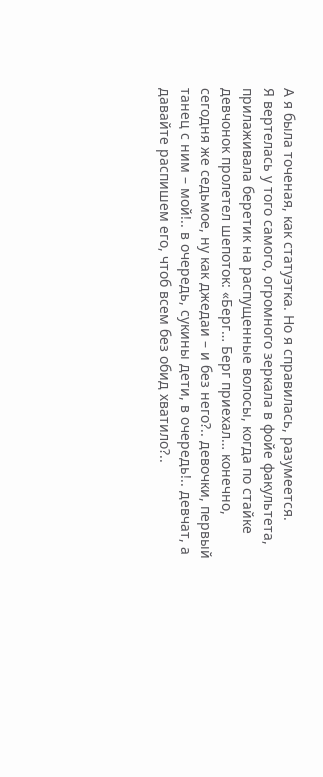А я была точеная, как статуэтка. Но я справилась, разумеется.
Я вертелась у того самого, огромного зеркала в фойе факультета, прилаживала беретик на распущенные волосы, когда по стайке девчонок пролетел шепоток: «Берг… Берг приехал… конечно, сегодня же седьмое, ну как джедаи – и без него?.. девочки, первый танец с ним – мой!.. в очередь, сукины дети, в очередь!.. девчат, а давайте распишем его, чтоб всем без обид хватило?..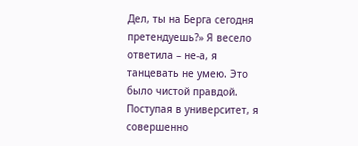Дел, ты на Берга сегодня претендуешь?» Я весело ответила – не-а, я танцевать не умею. Это было чистой правдой. Поступая в университет, я совершенно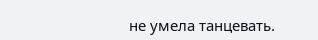не умела танцевать.